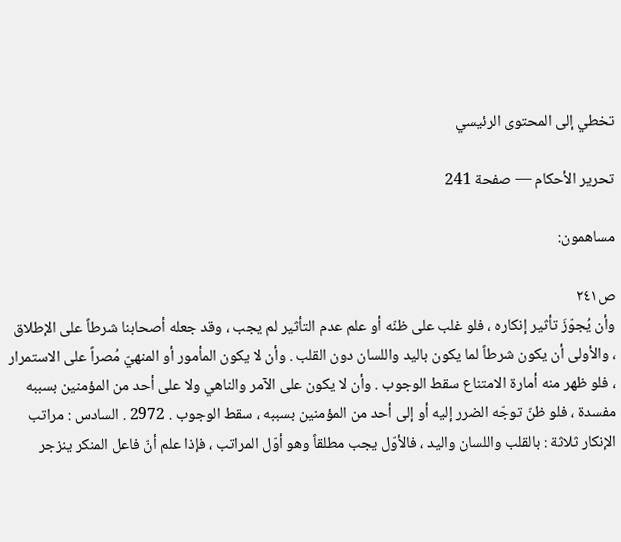تخطي إلى المحتوى الرئيسي

تحرير الأحكام — صفحة 241

مساهمون:

ص٢٤١
وأن يُجوّزَ تأثير إنكاره ، فلو غلب على ظنّه أو علم عدم التأثير لم يجب ، وقد جعله أصحابنا شرطاً على الإطلاق ، والأولى أن يكون شرطاً لما يكون باليد واللسان دون القلب . وأن لا يكون المأمور أو المنهيّ مُصراً على الاستمرار ، فلو ظهر منه أمارة الامتناع سقط الوجوب . وأن لا يكون على الآمر والناهي ولا على أحد من المؤمنين بسببه مفسدة ، فلو ظنّ توجّه الضرر إليه أو إلى أحد من المؤمنين بسببه ، سقط الوجوب . 2972 . السادس : مراتب الإنكار ثلاثة : بالقلب واللسان واليد ، فالأوّل يجب مطلقاً وهو أوّل المراتب ، فإذا علم أنّ فاعل المنكر ينزجر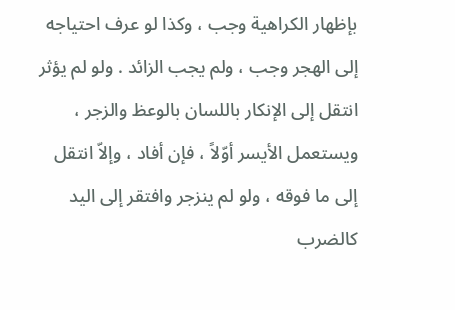بإظهار الكراهية وجب ، وكذا لو عرف احتياجه إلى الهجر وجب ، ولم يجب الزائد . ولو لم يؤثر انتقل إلى الإنكار باللسان بالوعظ والزجر ، ويستعمل الأيسر أوّلاً ، فإن أفاد ، وإلاّ انتقل إلى ما فوقه ، ولو لم ينزجر وافتقر إلى اليد كالضرب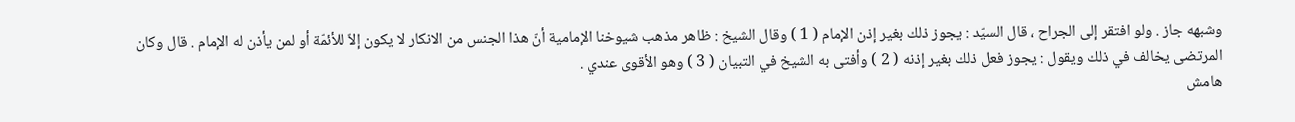وشبهه جاز . ولو افتقر إلى الجراح ، قال السيّد : يجوز ذلك بغير إذن الإمام ( 1 ) وقال الشيخ : ظاهر مذهب شيوخنا الإمامية أنّ هذا الجنس من الانكار لا يكون إلاّ للأئمّة أو لمن يأذن له الإمام . قال وكان المرتضى يخالف في ذلك ويقول : يجوز فعل ذلك بغير إذنه ( 2 ) وأفتى به الشيخ في التبيان ( 3 ) وهو الأقوى عندي .
هامش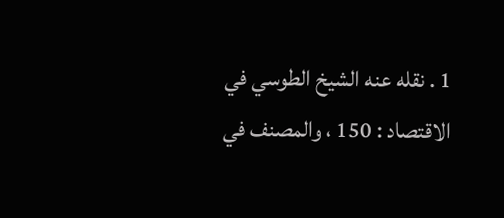1 . نقله عنه الشيخ الطوسي في الاقتصاد : 150 ، والمصنف في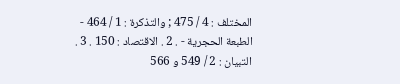المختلف : 4 / 475 ; والتذكرة : 1 / 464 - الطبعة الحجرية - . 2 . الاقتصاد : 150 . 3 . التبيان : 2 / 549 و 566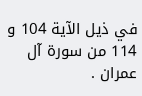في ذيل الآية 104 و 114 من سورة آل عمران .